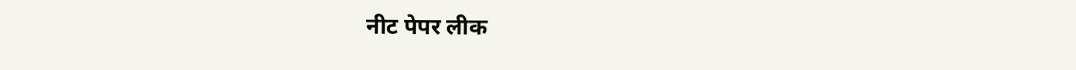नीट पेपर लीक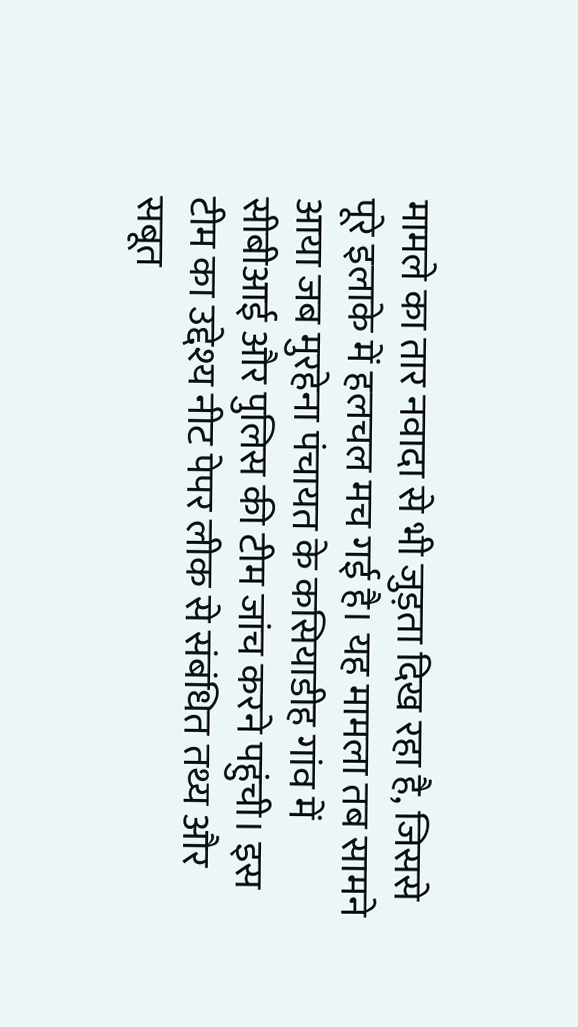मामले का तार नवादा से भी जुड़ता दिख रहा है, जिससे पूरे इलाके में हलचल मच गई है। यह मामला तब सामने आया जब मुरहेना पंचायत के कसियाडीह गांव में सीबीआई और पुलिस की टीम जांच करने पहुंची। इस टीम का उद्देश्य नीट पेपर लीक से संबंधित तथ्य और सबूत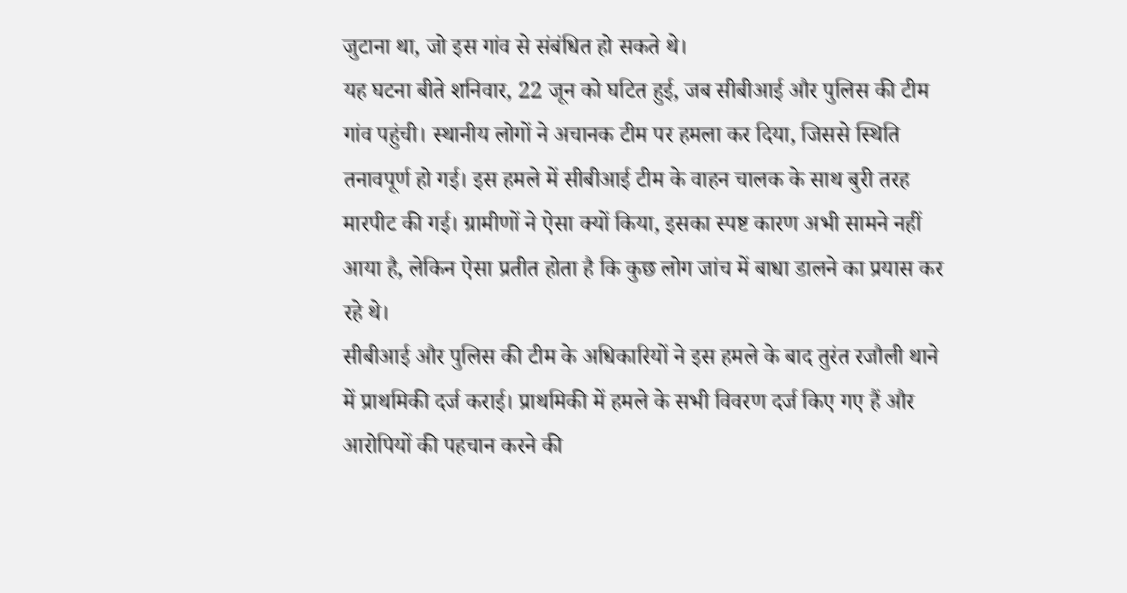जुटाना था, जो इस गांव से संबंधित हो सकते थे।
यह घटना बीते शनिवार, 22 जून को घटित हुई, जब सीबीआई और पुलिस की टीम गांव पहुंची। स्थानीय लोगों ने अचानक टीम पर हमला कर दिया, जिससे स्थिति तनावपूर्ण हो गई। इस हमले में सीबीआई टीम के वाहन चालक के साथ बुरी तरह मारपीट की गई। ग्रामीणों ने ऐसा क्यों किया, इसका स्पष्ट कारण अभी सामने नहीं आया है, लेकिन ऐसा प्रतीत होता है कि कुछ लोग जांच में बाधा डालने का प्रयास कर रहे थे।
सीबीआई और पुलिस की टीम के अधिकारियों ने इस हमले के बाद तुरंत रजौली थाने में प्राथमिकी दर्ज कराई। प्राथमिकी में हमले के सभी विवरण दर्ज किए गए हैं और आरोपियों की पहचान करने की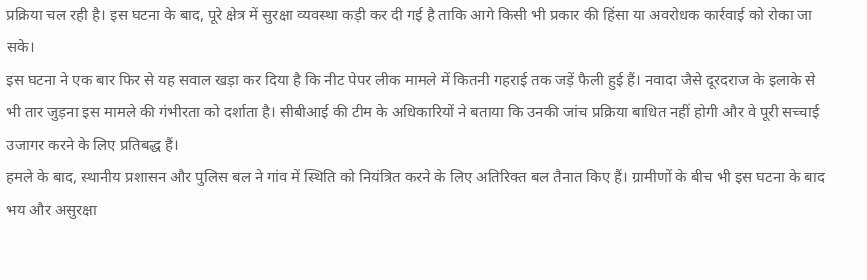प्रक्रिया चल रही है। इस घटना के बाद, पूरे क्षेत्र में सुरक्षा व्यवस्था कड़ी कर दी गई है ताकि आगे किसी भी प्रकार की हिंसा या अवरोधक कार्रवाई को रोका जा सके।
इस घटना ने एक बार फिर से यह सवाल खड़ा कर दिया है कि नीट पेपर लीक मामले में कितनी गहराई तक जड़ें फैली हुई हैं। नवादा जैसे दूरदराज के इलाके से भी तार जुड़ना इस मामले की गंभीरता को दर्शाता है। सीबीआई की टीम के अधिकारियों ने बताया कि उनकी जांच प्रक्रिया बाधित नहीं होगी और वे पूरी सच्चाई उजागर करने के लिए प्रतिबद्ध हैं।
हमले के बाद, स्थानीय प्रशासन और पुलिस बल ने गांव में स्थिति को नियंत्रित करने के लिए अतिरिक्त बल तैनात किए हैं। ग्रामीणों के बीच भी इस घटना के बाद भय और असुरक्षा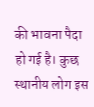की भावना पैदा हो गई है। कुछ स्थानीय लोग इस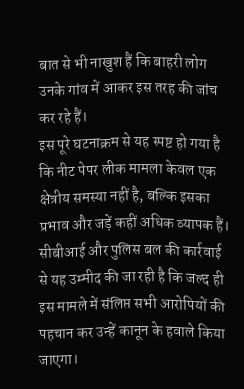बात से भी नाखुश हैं कि बाहरी लोग उनके गांव में आकर इस तरह की जांच कर रहे हैं।
इस पूरे घटनाक्रम से यह स्पष्ट हो गया है कि नीट पेपर लीक मामला केवल एक क्षेत्रीय समस्या नहीं है, बल्कि इसका प्रभाव और जड़ें कहीं अधिक व्यापक हैं। सीबीआई और पुलिस बल की कार्रवाई से यह उम्मीद की जा रही है कि जल्द ही इस मामले में संलिप्त सभी आरोपियों की पहचान कर उन्हें कानून के हवाले किया जाएगा।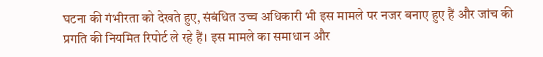घटना की गंभीरता को देखते हुए, संबंधित उच्च अधिकारी भी इस मामले पर नजर बनाए हुए हैं और जांच की प्रगति की नियमित रिपोर्ट ले रहे हैं। इस मामले का समाधान और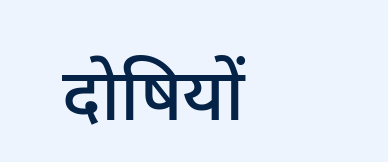दोषियों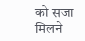को सजा मिलने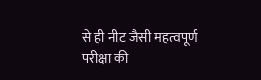से ही नीट जैसी महत्वपूर्ण परीक्षा की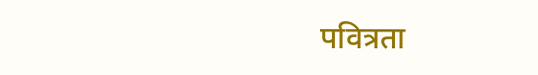पवित्रता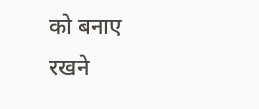को बनाए रखने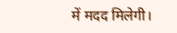में मदद मिलेगी।